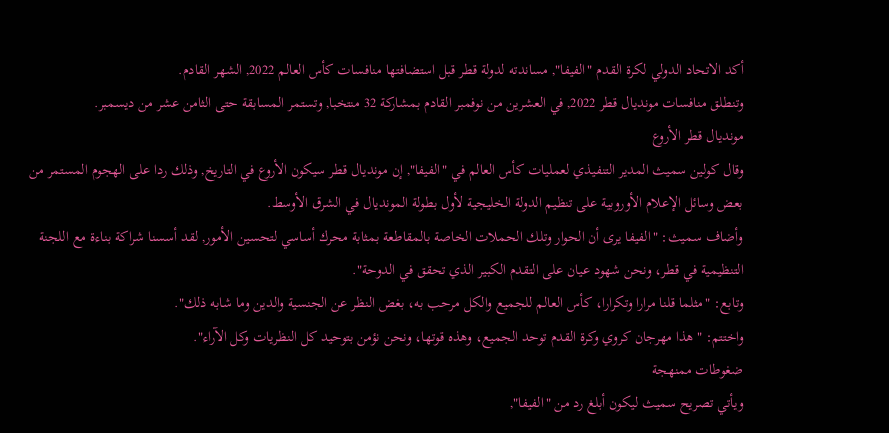أكد الاتحاد الدولي لكرة القدم "الفيفا", مساندته لدولة قطر قبل استضافتها منافسات كأس العالم 2022, الشهر القادم.
وتنطلق منافسات مونديال قطر 2022, في العشرين من نوفمبر القادم بمشاركة 32 منتخبا, وتستمر المسابقة حتى الثامن عشر من ديسمبر.
مونديال قطر الأروع
وقال كولين سميث المدير التنفيذي لعمليات كأس العالم في "الفيفا", إن مونديال قطر سيكون الأروع في التاريخ, وذلك ردا على الهجوم المستمر من بعض وسائل الإعلام الأوروبية على تنظيم الدولة الخليجية لأول بطولة المونديال في الشرق الأوسط.
وأضاف سميث: "الفيفا يرى أن الحوار وتلك الحملات الخاصة بالمقاطعة بمثابة محرك أساسي لتحسين الأمور, لقد أسسنا شراكة بناءة مع اللجنة التنظيمية في قطر، ونحن شهود عيان على التقدم الكبير الذي تحقق في الدوحة".
وتابع: "مثلما قلنا مرارا وتكرارا، كأس العالم للجميع والكل مرحب به، بغض النظر عن الجنسية والدين وما شابه ذلك".
واختتم: "هذا مهرجان كروي وكرة القدم توحد الجميع، وهذه قوتها، ونحن نؤمن بتوحيد كل النظريات وكل الآراء".
ضغوطات ممنهجة
ويأتي تصريح سميث ليكون أبلغ رد من "الفيفا",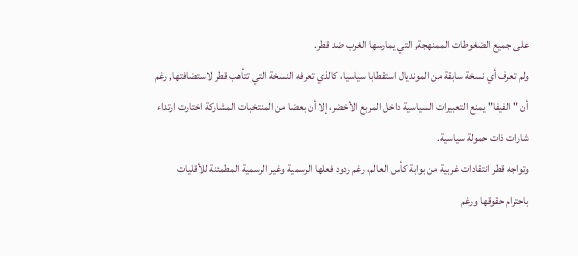على جميع الضغوطات الممنهجة, التي يمارسها الغرب ضد قطر.
ولم تعرف أي نسخة سابقة من المونديال استقطابا سياسيا، كالذي تعرفه النسخة التي تتأهب قطر لاستضافتها, رغم أن "الفيفا" يمنع التعبيرات السياسية داخل المربع الأخضر، إلا أن بعضا من المنتخبات المشاركة اختارت ارتداء شارات ذات حمولة سياسية.
وتواجه قطر انتقادات غربية من بوابة كأس العالم، رغم ردود فعلها الرسمية وغير الرسمية المطمئنة للأقليات باحترام حقوقها ورغم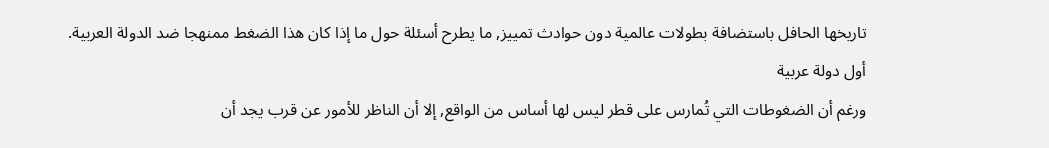تاريخها الحافل باستضافة بطولات عالمية دون حوادث تمييز, ما يطرح أسئلة حول ما إذا كان هذا الضغط ممنهجا ضد الدولة العربية.
أول دولة عربية
ورغم أن الضغوطات التي تُمارس على قطر ليس لها أساس من الواقع, إلا أن الناظر للأمور عن قرب يجد أن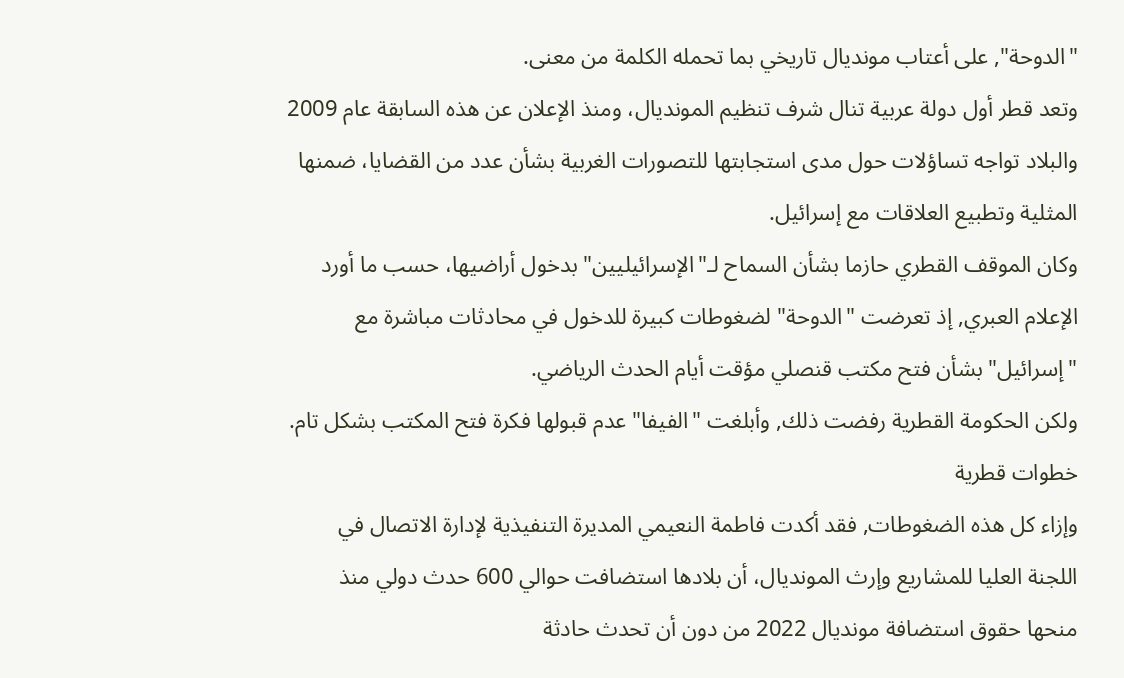"الدوحة", على أعتاب مونديال تاريخي بما تحمله الكلمة من معنى.
وتعد قطر أول دولة عربية تنال شرف تنظيم المونديال، ومنذ الإعلان عن هذه السابقة عام 2009 والبلاد تواجه تساؤلات حول مدى استجابتها للتصورات الغربية بشأن عدد من القضايا، ضمنها المثلية وتطبيع العلاقات مع إسرائيل.
وكان الموقف القطري حازما بشأن السماح لـ"الإسرائيليين" بدخول أراضيها، حسب ما أورد الإعلام العبري, إذ تعرضت "الدوحة" لضغوطات كبيرة للدخول في محادثات مباشرة مع "إسرائيل" بشأن فتح مكتب قنصلي مؤقت أيام الحدث الرياضي.
ولكن الحكومة القطرية رفضت ذلك, وأبلغت "الفيفا" عدم قبولها فكرة فتح المكتب بشكل تام.
خطوات قطرية
وإزاء كل هذه الضغوطات, فقد أكدت فاطمة النعيمي المديرة التنفيذية لإدارة الاتصال في اللجنة العليا للمشاريع وإرث المونديال، أن بلادها استضافت حوالي 600 حدث دولي منذ منحها حقوق استضافة مونديال 2022 من دون أن تحدث حادثة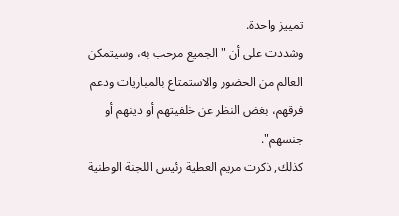تمييز واحدة.
وشددت على أن "الجميع مرحب به، وسيتمكن العالم من الحضور والاستمتاع بالمباريات ودعم فرقهم، بغض النظر عن خلفيتهم أو دينهم أو جنسهم".
كذلك, ذكرت مريم العطية رئيس اللجنة الوطنية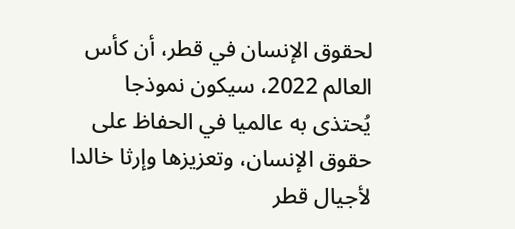لحقوق الإنسان في قطر، أن كأس العالم 2022، سيكون نموذجا يُحتذى به عالميا في الحفاظ على حقوق الإنسان، وتعزيزها وإرثا خالدا لأجيال قطر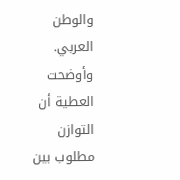والوطن العربي.
وأوضحت العطية أن التوازن مطلوب بين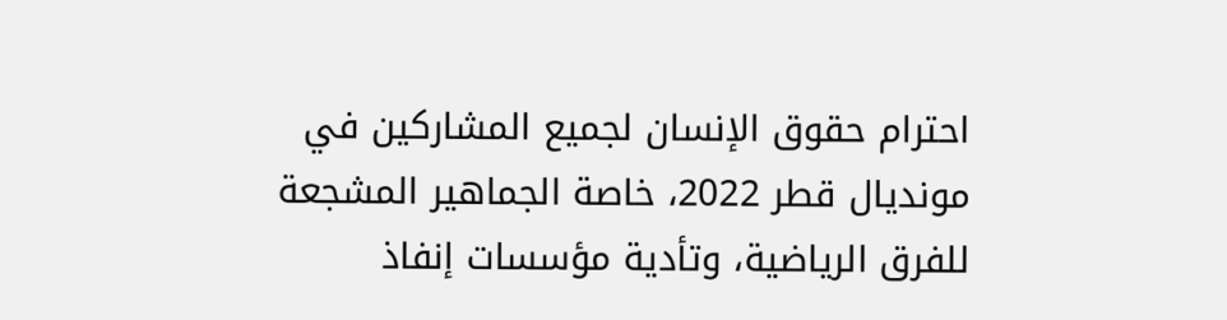احترام حقوق الإنسان لجميع المشاركين في مونديال قطر 2022، خاصة الجماهير المشجعة للفرق الرياضية، وتأدية مؤسسات إنفاذ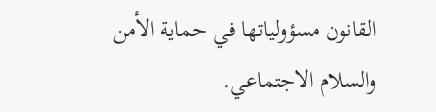القانون مسؤولياتها في حماية الأمن والسلام الاجتماعي.